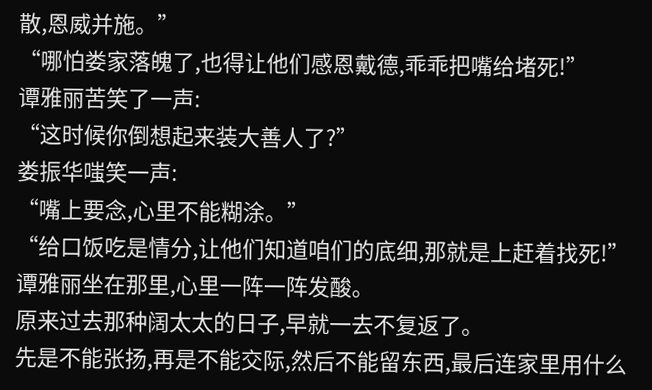散,恩威并施。”
“哪怕娄家落魄了,也得让他们感恩戴德,乖乖把嘴给堵死!”
谭雅丽苦笑了一声:
“这时候你倒想起来装大善人了?”
娄振华嗤笑一声:
“嘴上要念,心里不能糊涂。”
“给口饭吃是情分,让他们知道咱们的底细,那就是上赶着找死!”
谭雅丽坐在那里,心里一阵一阵发酸。
原来过去那种阔太太的日子,早就一去不复返了。
先是不能张扬,再是不能交际,然后不能留东西,最后连家里用什么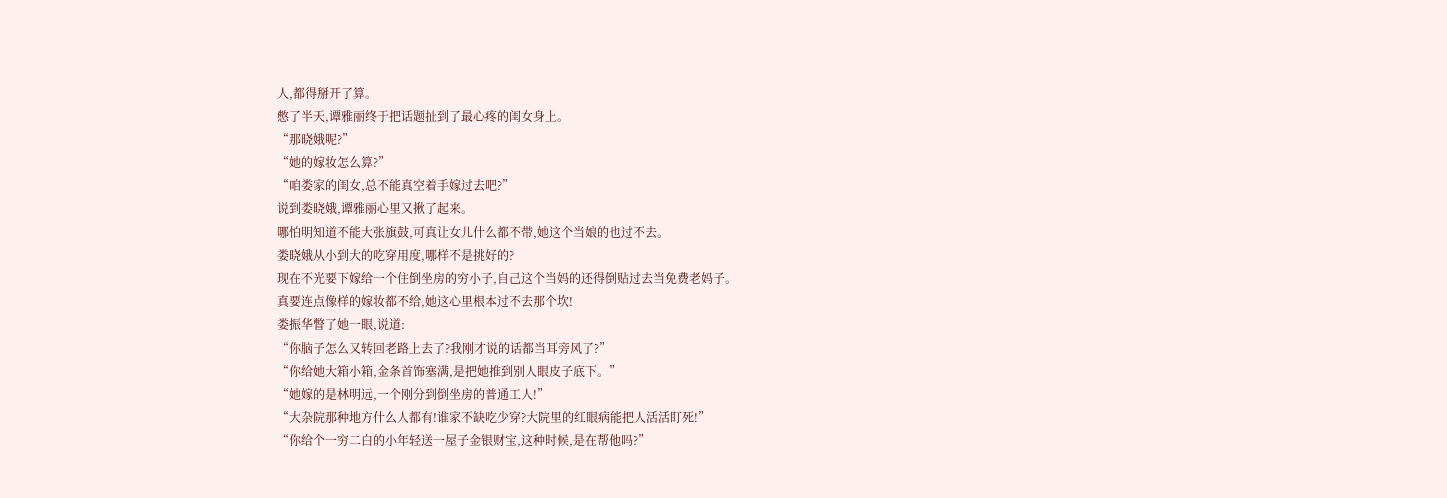人,都得掰开了算。
憋了半天,谭雅丽终于把话题扯到了最心疼的闺女身上。
“那晓娥呢?”
“她的嫁妆怎么算?”
“咱娄家的闺女,总不能真空着手嫁过去吧?”
说到娄晓娥,谭雅丽心里又揪了起来。
哪怕明知道不能大张旗鼓,可真让女儿什么都不带,她这个当娘的也过不去。
娄晓娥从小到大的吃穿用度,哪样不是挑好的?
现在不光要下嫁给一个住倒坐房的穷小子,自己这个当妈的还得倒贴过去当免费老妈子。
真要连点像样的嫁妆都不给,她这心里根本过不去那个坎!
娄振华瞥了她一眼,说道:
“你脑子怎么又转回老路上去了?我刚才说的话都当耳旁风了?”
“你给她大箱小箱,金条首饰塞满,是把她推到别人眼皮子底下。”
“她嫁的是林明远,一个刚分到倒坐房的普通工人!”
“大杂院那种地方什么人都有!谁家不缺吃少穿?大院里的红眼病能把人活活盯死!”
“你给个一穷二白的小年轻送一屋子金银财宝,这种时候,是在帮他吗?”